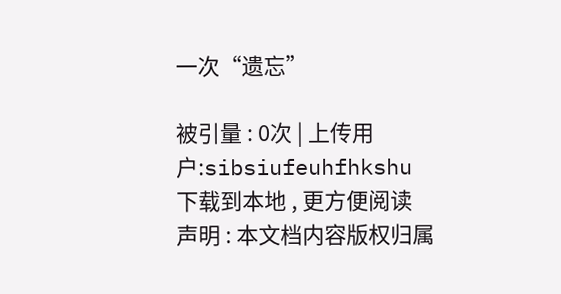一次“遗忘”

被引量 : 0次 | 上传用户:sibsiufeuhfhkshu
下载到本地 , 更方便阅读
声明 : 本文档内容版权归属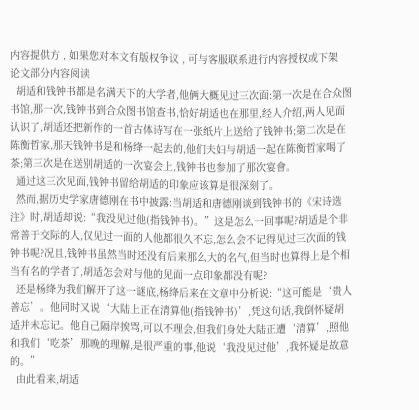内容提供方 , 如果您对本文有版权争议 , 可与客服联系进行内容授权或下架
论文部分内容阅读
  胡适和钱钟书都是名满天下的大学者,他俩大概见过三次面:第一次是在合众图书馆,那一次,钱钟书到合众图书馆查书,恰好胡适也在那里,经人介绍,两人见面认识了,胡适还把新作的一首古体诗写在一张纸片上送给了钱钟书;第二次是在陈衡哲家,那天钱钟书是和杨绛一起去的,他们夫妇与胡适一起在陈衡哲家喝了茶;第三次是在送别胡适的一次宴会上,钱钟书也参加了那次宴會。
  通过这三次见面,钱钟书留给胡适的印象应该算是很深刻了。
  然而,据历史学家唐德刚在书中披露:当胡适和唐德刚谈到钱钟书的《宋诗选注》时,胡适却说:“我没见过他(指钱钟书)。”这是怎么一回事呢?胡适是个非常善于交际的人,仅见过一面的人他都很久不忘,怎么会不记得见过三次面的钱钟书呢?况且,钱钟书虽然当时还没有后来那么大的名气,但当时也算得上是个相当有名的学者了,胡适怎会对与他的见面一点印象都没有呢?
  还是杨绛为我们解开了这一谜底,杨绛后来在文章中分析说:“这可能是‘贵人善忘’。他同时又说‘大陆上正在清算他(指钱钟书)’,凭这句话,我倒怀疑胡适并未忘记。他自己隔岸挨骂,可以不理会,但我们身处大陆正遭‘清算’,照他和我们‘吃茶’那晚的理解,是很严重的事,他说‘我没见过他’,我怀疑是故意的。”
  由此看来,胡适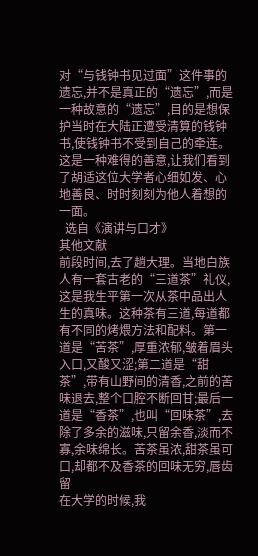对“与钱钟书见过面”这件事的遗忘,并不是真正的“遗忘”,而是一种故意的“遗忘”,目的是想保护当时在大陆正遭受清算的钱钟书,使钱钟书不受到自己的牵连。这是一种难得的善意,让我们看到了胡适这位大学者心细如发、心地善良、时时刻刻为他人着想的一面。
  选自《演讲与口才》
其他文献
前段时间,去了趟大理。当地白族人有一套古老的“三道茶”礼仪,这是我生平第一次从茶中品出人生的真味。这种茶有三道,每道都有不同的烤煨方法和配料。第一道是“苦茶”,厚重浓郁,皱着眉头入口,又酸又涩;第二道是“甜茶”,带有山野间的清香,之前的苦味退去,整个口腔不断回甘;最后一道是“香茶”,也叫“回味茶”,去除了多余的滋味,只留余香,淡而不寡,余味绵长。苦茶虽浓,甜茶虽可口,却都不及香茶的回味无穷,唇齿留
在大学的时候,我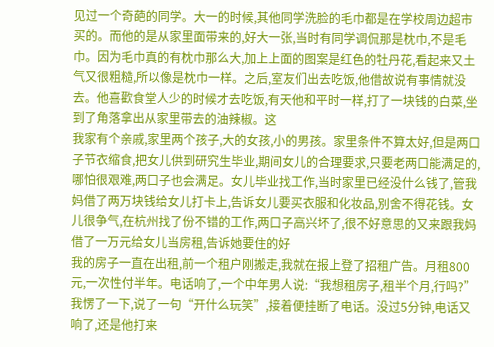见过一个奇葩的同学。大一的时候,其他同学洗脸的毛巾都是在学校周边超市买的。而他的是从家里面带来的,好大一张,当时有同学调侃那是枕巾,不是毛巾。因为毛巾真的有枕巾那么大,加上上面的图案是红色的牡丹花,看起来又土气又很粗糙,所以像是枕巾一样。之后,室友们出去吃饭,他借故说有事情就没去。他喜歡食堂人少的时候才去吃饭,有天他和平时一样,打了一块钱的白菜,坐到了角落拿出从家里带去的油辣椒。这
我家有个亲戚,家里两个孩子,大的女孩,小的男孩。家里条件不算太好,但是两口子节衣缩食,把女儿供到研究生毕业,期间女儿的合理要求,只要老两口能满足的,哪怕很艰难,两口子也会满足。女儿毕业找工作,当时家里已经没什么钱了,管我妈借了两万块钱给女儿打卡上,告诉女儿要买衣服和化妆品,別舍不得花钱。女儿很争气,在杭州找了份不错的工作,两口子高兴坏了,很不好意思的又来跟我妈借了一万元给女儿当房租,告诉她要住的好
我的房子一直在出租,前一个租户刚搬走,我就在报上登了招租广告。月租800元,一次性付半年。电话响了,一个中年男人说:“我想租房子,租半个月,行吗?”我愣了一下,说了一句“开什么玩笑”,接着便挂断了电话。没过5分钟,电话又响了,还是他打来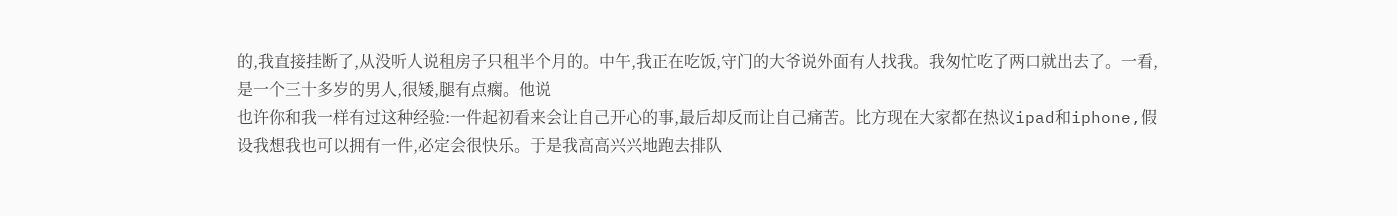的,我直接挂断了,从没听人说租房子只租半个月的。中午,我正在吃饭,守门的大爷说外面有人找我。我匆忙吃了两口就出去了。一看,是一个三十多岁的男人,很矮,腿有点瘸。他说
也许你和我一样有过这种经验:一件起初看来会让自己开心的事,最后却反而让自己痛苦。比方现在大家都在热议ipad和iphone,假设我想我也可以拥有一件,必定会很快乐。于是我高高兴兴地跑去排队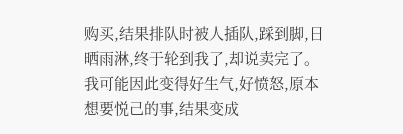购买,结果排队时被人插队,踩到脚,日晒雨淋,终于轮到我了,却说卖完了。我可能因此变得好生气,好愤怒,原本想要悦己的事,结果变成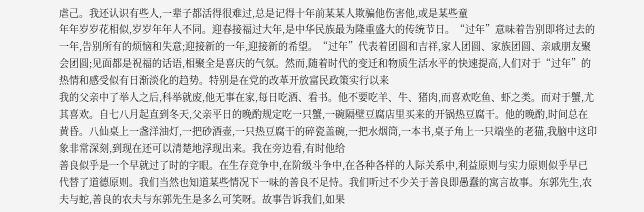虐己。我还认识有些人,一辈子都活得很难过,总是记得十年前某某人欺骗他伤害他,或是某些童
年年岁岁花相似,岁岁年年人不同。迎春接福过大年,是中华民族最为隆重盛大的传统节日。“过年”意味着告别即将过去的一年,告别所有的烦恼和失意;迎接新的一年,迎接新的希望。“过年”代表着团圆和吉祥,家人团圆、家族团圆、亲戚朋友聚会团圆;见面都是祝福的话语,相聚全是喜庆的气氛。然而,随着时代的变迁和物质生活水平的快速提高,人们对于“过年”的热情和感受似有日渐淡化的趋势。特别是在党的改革开放富民政策实行以来
我的父亲中了举人之后,科举就废,他无事在家,每日吃酒、看书。他不要吃羊、牛、猪肉,而喜欢吃鱼、虾之类。而对于蟹,尤其喜欢。自七八月起直到冬天,父亲平日的晚酌规定吃一只蟹,一碗隔壁豆腐店里买来的开锅热豆腐干。他的晚酌,时间总在黄昏。八仙桌上一盏洋油灯,一把砂酒壶,一只热豆腐干的碎瓷盖碗,一把水烟筒,一本书,桌子角上一只端坐的老猫,我脑中这印象非常深刻,到现在还可以清楚地浮现出来。我在旁边看,有时他给
善良似乎是一个早就过了时的字眼。在生存竞争中,在阶级斗争中,在各种各样的人际关系中,利益原则与实力原则似乎早已代替了道德原则。我们当然也知道某些情况下一味的善良不足恃。我们听过不少关于善良即愚蠢的寓言故事。东郭先生,农夫与蛇,善良的农夫与东郭先生是多么可笑呀。故事告诉我们,如果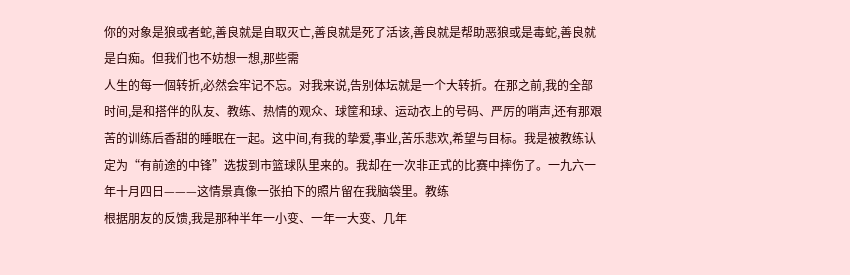你的对象是狼或者蛇,善良就是自取灭亡,善良就是死了活该,善良就是帮助恶狼或是毒蛇,善良就是白痴。但我们也不妨想一想,那些需
人生的每一個转折,必然会牢记不忘。对我来说,告别体坛就是一个大转折。在那之前,我的全部时间,是和搭伴的队友、教练、热情的观众、球筐和球、运动衣上的号码、严厉的哨声,还有那艰苦的训练后香甜的睡眠在一起。这中间,有我的挚爱,事业,苦乐悲欢,希望与目标。我是被教练认定为“有前途的中锋”选拔到市篮球队里来的。我却在一次非正式的比赛中摔伤了。一九六一年十月四日———这情景真像一张拍下的照片留在我脑袋里。教练
根据朋友的反馈,我是那种半年一小变、一年一大变、几年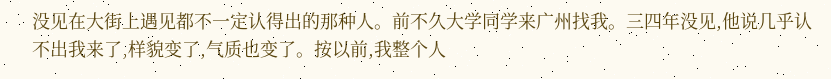没见在大街上遇见都不一定认得出的那种人。前不久大学同学来广州找我。三四年没见,他说几乎认不出我来了,样貌变了,气质也变了。按以前,我整个人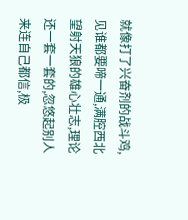就像打了兴奋剂的战斗鸡,见谁都要啼一通,满腔西北望射天狼的雄心壮志,理论还一套一套的,忽悠起别人来连自己都信,极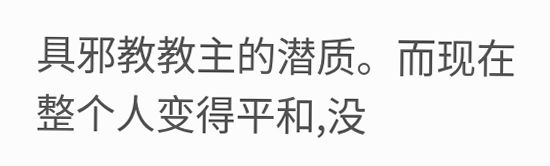具邪教教主的潜质。而现在整个人变得平和,没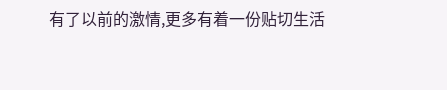有了以前的激情,更多有着一份贴切生活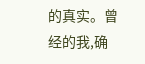的真实。曾经的我,确